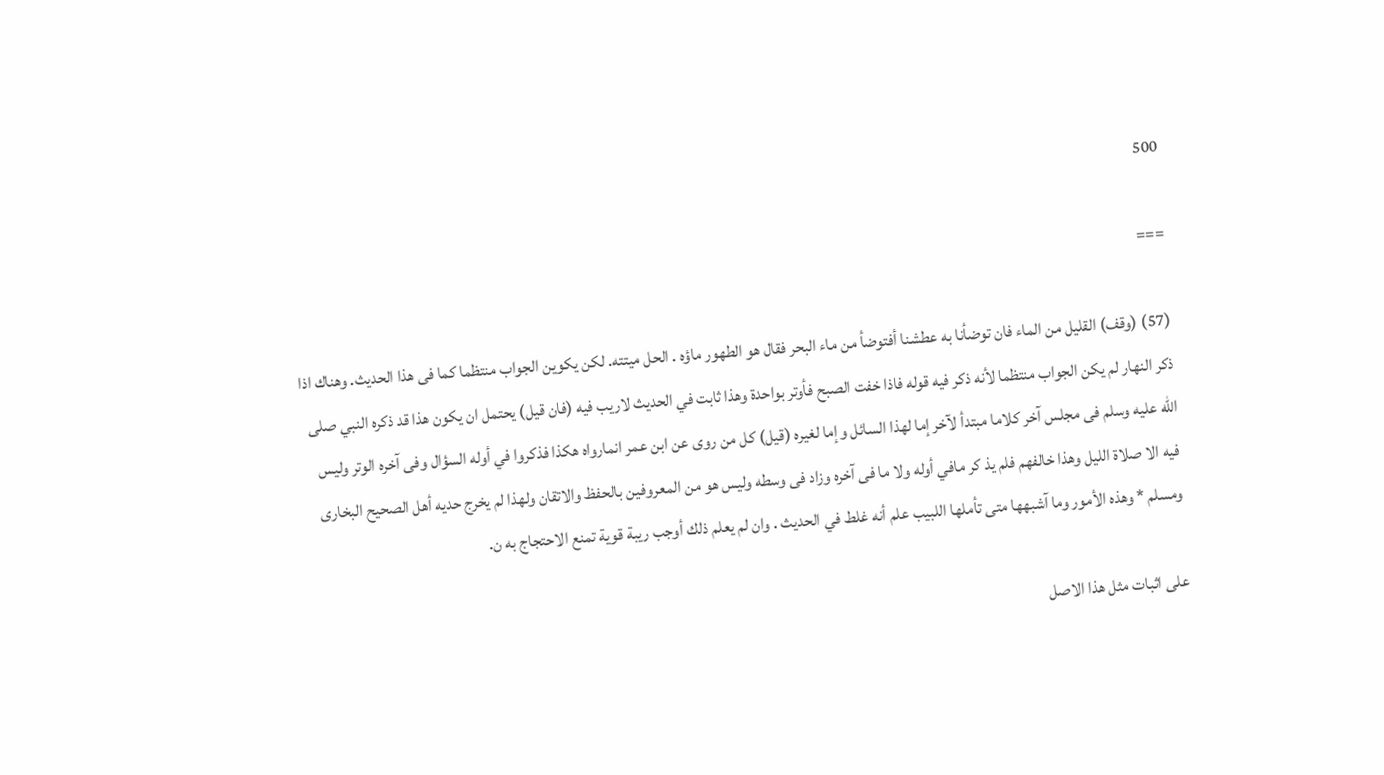500

===

(57) (وقف) القليل من الماء فان توضأنا به عطشنا أفتوضأ من ماء البحر فقال هو الطهور ماؤه . الحل ميتته. لكن يكوين الجواب منتظما كما فى هذا الحديث. وهناك اذا ذكر النهار لم يكن الجواب منتظما لأنه ذكر فيه قوله فاذا خفت الصبح فأوتر بواحدة وهذا ثابت في الحديث لاريب فيه (فان قيل) يحتمل ان يكون هذا قد ذكره النبي صلى الله عليه وسلم فى مجلس آخر كلاما مبتدأ لآخر إما لهذا السائل وإما لغيره (قيل) كل من روى عن ابن عمر انمارواه هكذا فذكروا في أوله السؤال وفى آخره الوتر وليس فيه الا صلاة الليل وهذا خالفهم فلم يذ كر مافي أوله ولا ما فى آخره وزاد فى وسطه وليس هو من المعروفين بالحفظ والاتقان ولهذا لم يخرج حديه أهل الصحيح البخارى ومسلم * وهذه الأمور وما آشبهها متى تأملها اللبيب علم أنه غلط في الحديث . وان لم يعلم ذلك أوجب ريبة قوية تمنع الاحتجاج به ن.

على اثبات مثل هذا الاصل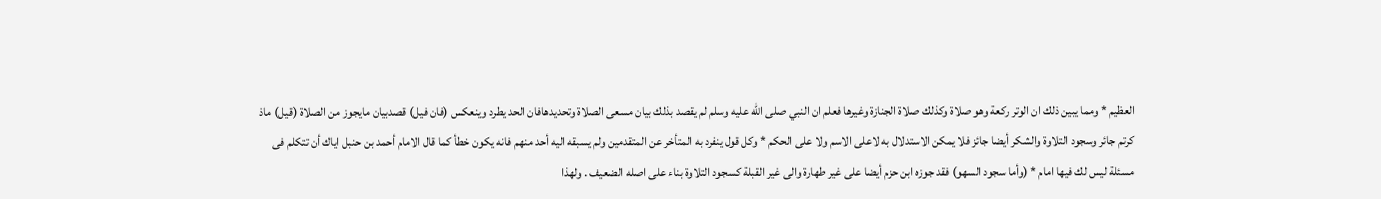العظيم * ومما يبين ذلك ان الوتر ركعة وهو صلاة وكذلك صلاة الجنازة وغيرها فعلم ان النبي صلى الله عليه وسلم لم يقصد بذلك بيان مسعى الصلاة وتحديدهافان الحد يطرد وينعكس (فان فيل) قصدبيان مايجوز من الصلاة (قيل) ماذ كرتم جائر وسجود التلاوة والشكر أيضا جائز فلا يمكن الاستدلال به لاعلى الاسم ولا على الحكم * وكل قول ينفرد به المتأخر عن المتقدمين ولم يسبقه اليه أحد منهم فانه يكون خطأ كما قال الامام أحمد بن حنبل اياك أن تتكلم فى مسئلة ليس لك فيها امام * (وأما سجود السهو) فقد جوزه ابن حزم أيضا على غير طهارة والى غير القبلة كسجود التلاوة بناء على اصله الضعيف . ولهذا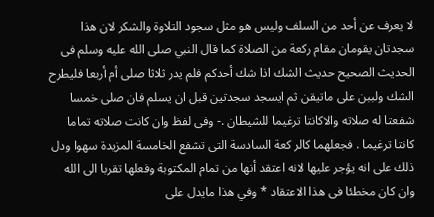لا يعرف عن أحد من السلف وليس هو مثل سجود التلاوة والشكر لان هذا سجدتان يقومان مقام ركعة من الصلاة كما قال النبي صلى الله عليه وسلم فى الحديث الصحيح حديث الشك اذا شك أحدكم فلم يدر ثلاثا صلى أم أربعا فليطرح الشك ولببن على ماتيقن ثم ايسجد سجدتين قبل ان يسلم فان صلى خمسا شفعتا له صلاته والاكانتا ترغيما للشيطان .- وفى لفظ وان كانت صلاته تماما كانتا ترغيما . فجعلهما كالر كعة السادسة التى تشفع الخامسة المزيدة سهوا ودل ذلك على انه يؤجر عليها لانه اعتقد أنها من تمام المكتوبة وفعلها تقربا الى الله وان كان مخطئا فى هذا الاعتقاد * وفي هذا مايدل على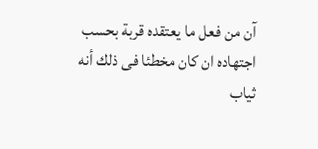آن من فعل ما يعتقده قربة بحسب اجتهاده ان كان مخطئا فى ذلك أنه ثياب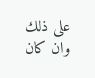على ذلك وان كان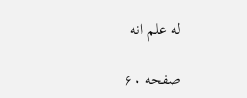له علم انه

صفحه ۶۰